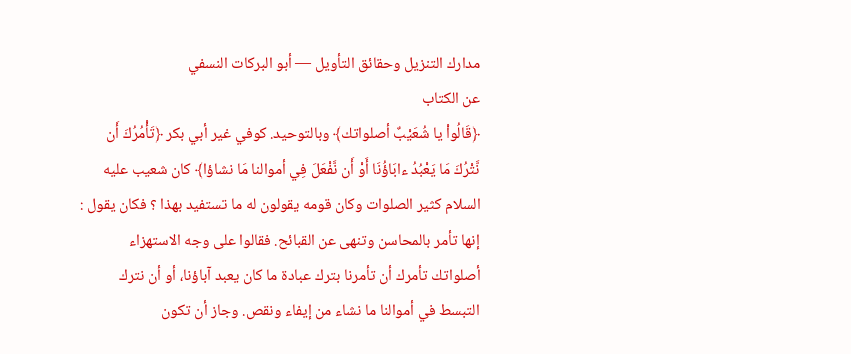مدارك التنزيل وحقائق التأويل — أبو البركات النسفي
عن الكتاب
﴿قَالُواْ يا شُعَيْبٌ أصلواتك﴾ وبالتوحيد. كوفي غير أبي بكر ﴿تَأْمُرُكَ أَن نَّتْرُكَ مَا يَعْبُدُ ءابَاؤُنَا أَوْ أَن نَّفْعَلَ فِي أموالنا مَا نشاؤا﴾ كان شعيب عليه السلام كثير الصلوات وكان قومه يقولون له ما تستفيد بهذا ؟ فكان يقول : إنها تأمر بالمحاسن وتنهى عن القبائح. فقالوا على وجه الاستهزاء أصلواتك تأمرك أن تأمرنا بترك عبادة ما كان يعبد آباؤنا، أو أن نترك التبسط في أموالنا ما نشاء من إيفاء ونقص. وجاز أن تكون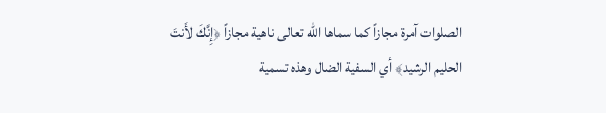الصلوات آمرة مجازاً كما سماها الله تعالى ناهية مجازاً ﴿إِنَّكَ لأَنتَ الحليم الرشيد﴾ أي السفية الضال وهذه تسمية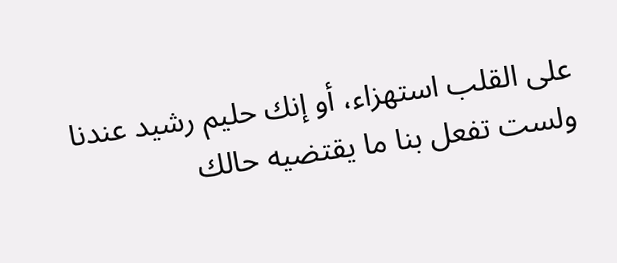على القلب استهزاء، أو إنك حليم رشيد عندنا ولست تفعل بنا ما يقتضيه حالك